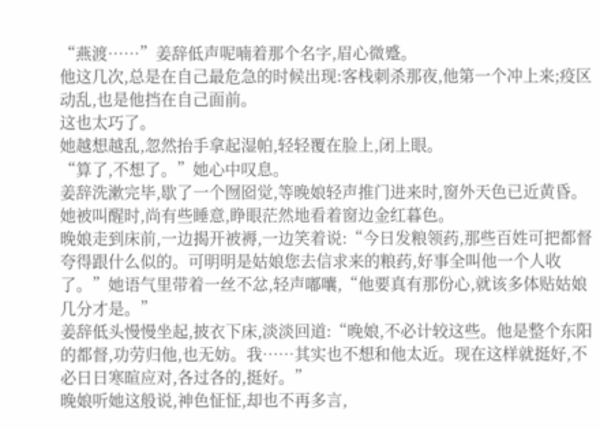“燕渡……”姜辞低声呢喃着那个名字,眉心微蹙。
他这几次,总是在自己最危急的时候出现:客栈刺杀那夜,他第一个冲上来;疫区动乱,也是他挡在自己面前。
这也太巧了。
她越想越乱,忽然抬手拿起湿帕,轻轻覆在脸上,闭上眼。
“算了,不想了。”她心中叹息。
姜辞洗漱完毕,歇了一个囫囵觉,等晚娘轻声推门进来时,窗外天色已近黄昏。她被叫醒时,尚有些睡意,睁眼茫然地看着窗边金红暮色。
晚娘走到床前,一边揭开被褥,一边笑着说:“今日发粮领药,那些百姓可把都督夸得跟什么似的。可明明是姑娘您去信求来的粮药,好事全叫他一个人收了。”她语气里带着一丝不忿,轻声嘟囔,“他要真有那份心,就该多体贴姑娘几分才是。”
姜辞低头慢慢坐起,披衣下床,淡淡回道:“晚娘,不必计较这些。他是整个东阳的都督,功劳归他,也无妨。我……其实也不想和他太近。现在这样就挺好,不必日日寒暄应对,各过各的,挺好。”
晚娘听她这般说,神色怔怔,却也不再多言,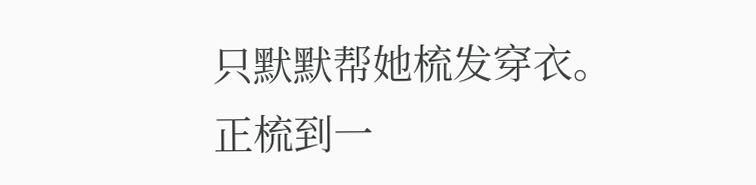只默默帮她梳发穿衣。
正梳到一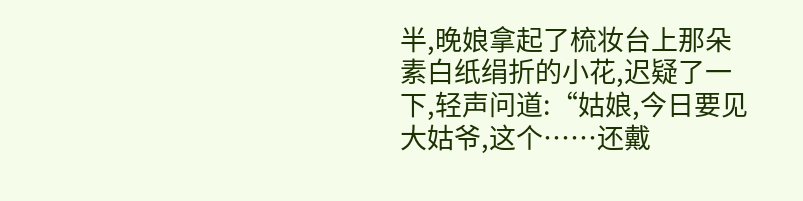半,晚娘拿起了梳妆台上那朵素白纸绢折的小花,迟疑了一下,轻声问道:“姑娘,今日要见大姑爷,这个……还戴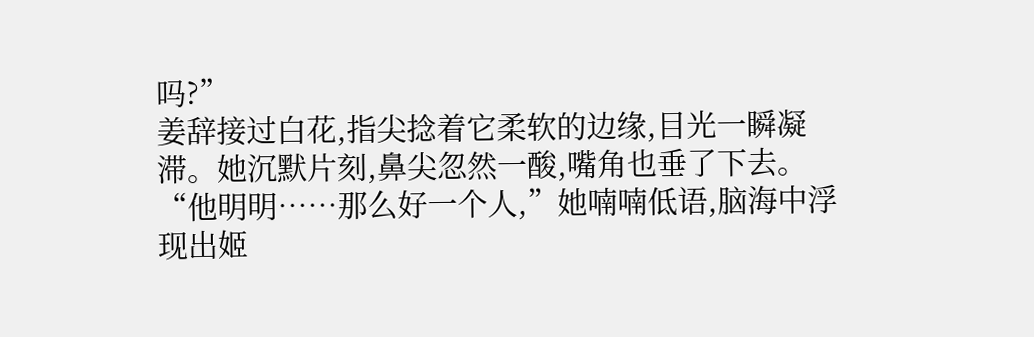吗?”
姜辞接过白花,指尖捻着它柔软的边缘,目光一瞬凝滞。她沉默片刻,鼻尖忽然一酸,嘴角也垂了下去。
“他明明……那么好一个人,”她喃喃低语,脑海中浮现出姬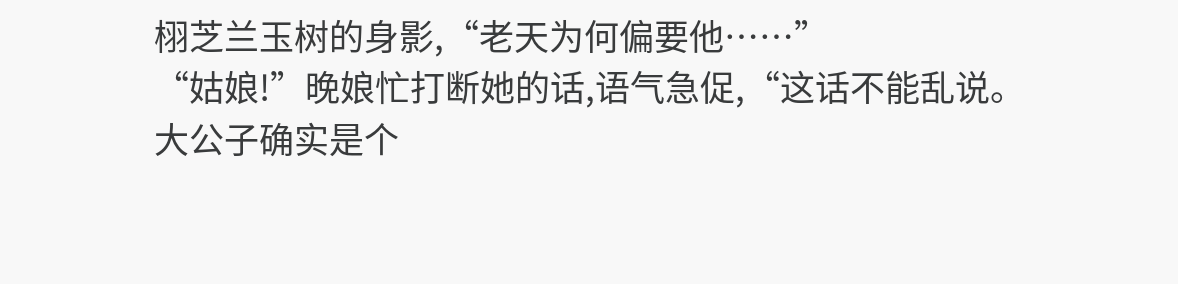栩芝兰玉树的身影,“老天为何偏要他……”
“姑娘!”晚娘忙打断她的话,语气急促,“这话不能乱说。大公子确实是个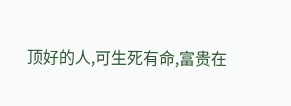顶好的人,可生死有命,富贵在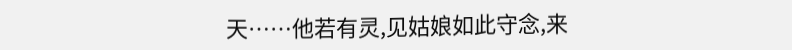天……他若有灵,见姑娘如此守念,来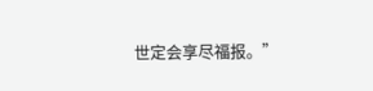世定会享尽福报。”